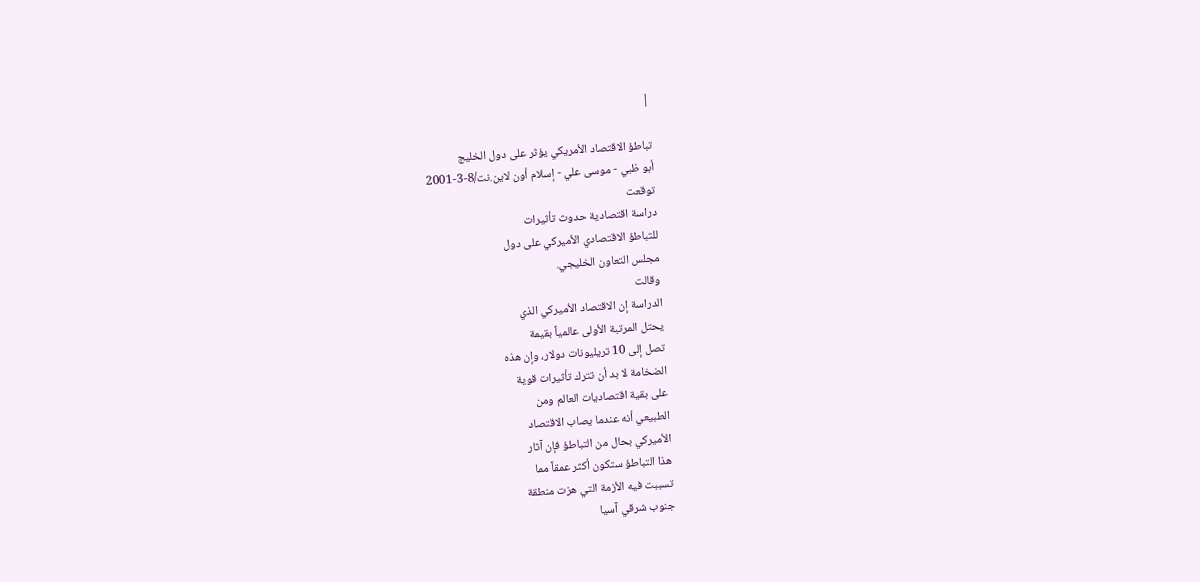|

تباطؤ الاقتصاد الأمريكي يؤثر على دول الخليج
أبو ظبي - موسى علي - إسلام أون لاين.نت/8-3-2001
توقعت
دراسة اقتصادية حدوث تأثيرات
للتباطؤ الاقتصادي الأميركي على دول
مجلس التعاون الخليجي.
وقالت
الدراسة إن الاقتصاد الأميركي الذي
يحتل المرتبة الأولى عالمياً بقيمة
تصل إلى 10 تريليونات دولار، وإن هذه
الضخامة لا بد أن تترك تأثيرات قوية
على بقية اقتصاديات العالم ومن
الطبيعي أنه عندما يصاب الاقتصاد
الأميركي بحال من التباطؤ فإن آثار
هذا التباطؤ ستكون أكثر عمقاً مما
تسببت فيه الأزمة التي هزت منطقة
جنوب شرقي آسيا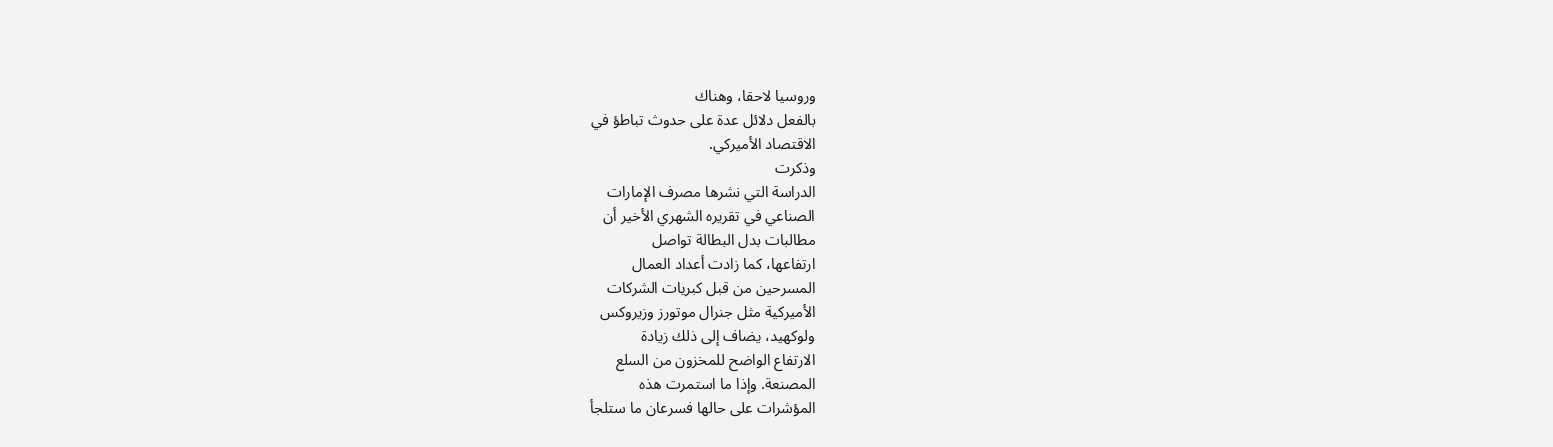وروسيا لاحقا، وهناك
بالفعل دلائل عدة على حدوث تباطؤ في
الاقتصاد الأميركي.
وذكرت
الدراسة التي نشرها مصرف الإمارات
الصناعي في تقريره الشهري الأخير أن
مطالبات بدل البطالة تواصل
ارتفاعها، كما زادت أعداد العمال
المسرحين من قبل كبريات الشركات
الأميركية مثل جنرال موتورز وزيروكس
ولوكهيد، يضاف إلى ذلك زيادة
الارتفاع الواضح للمخزون من السلع
المصنعة. وإذا ما استمرت هذه
المؤشرات على حالها فسرعان ما ستلجأ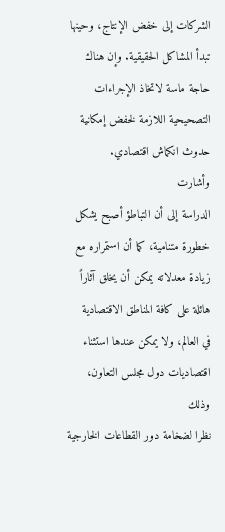الشركات إلى خفض الإنتاج، وحينها
تبدأ المشاكل الحقيقية. وإن هناك
حاجة ماسة لاتخاذ الإجراءات
التصحيحية اللازمة لخفض إمكانية
حدوث انكماش اقتصادي.
وأشارت
الدراسة إلى أن التباطؤ أصبح يشكل
خطورة متنامية، كما أن استمراره مع
زيادة معدلاته يمكن أن يخلق آثاراً
هائلة على كافة المناطق الاقتصادية
في العالم، ولا يمكن عندها استثناء
اقتصاديات دول مجلس التعاون، وذلك
نظرا لضخامة دور القطاعات الخارجية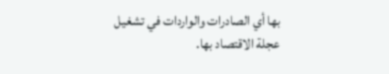بها أي الصادرات والواردات في تشغيل
عجلة الاقتصاد بها.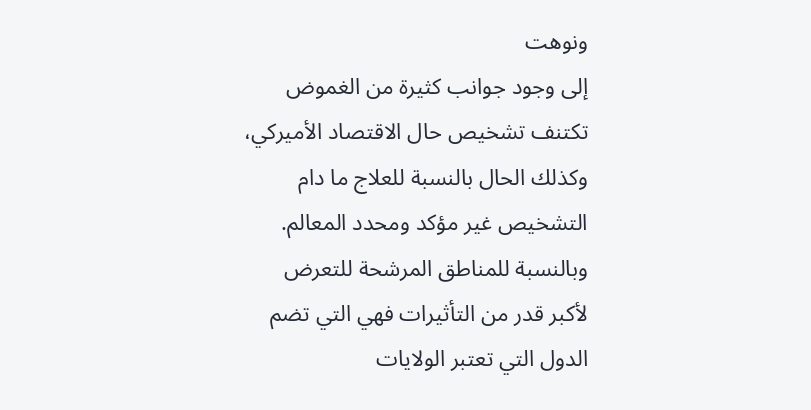ونوهت
إلى وجود جوانب كثيرة من الغموض
تكتنف تشخيص حال الاقتصاد الأميركي،
وكذلك الحال بالنسبة للعلاج ما دام
التشخيص غير مؤكد ومحدد المعالم.
وبالنسبة للمناطق المرشحة للتعرض
لأكبر قدر من التأثيرات فهي التي تضم
الدول التي تعتبر الولايات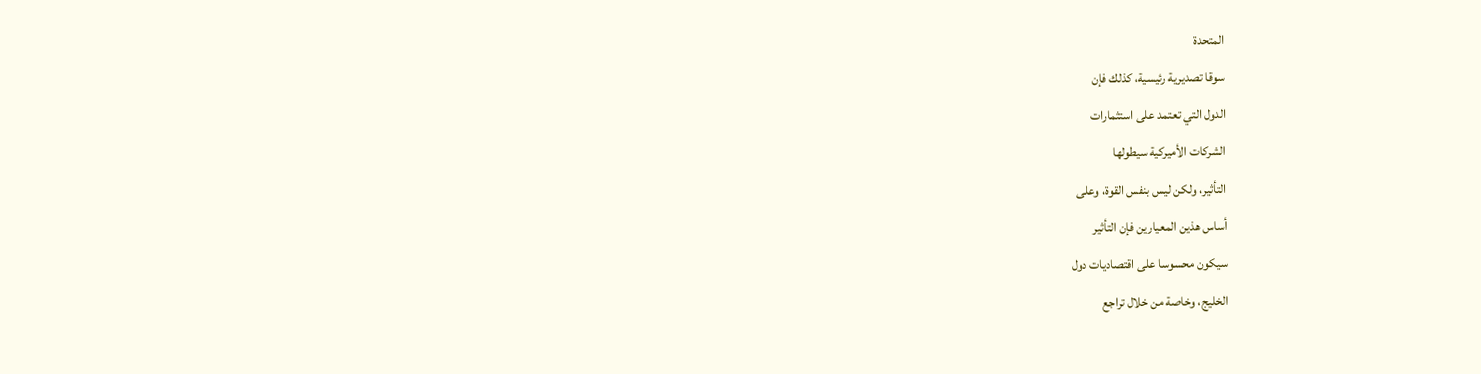المتحدة
سوقا تصديرية رئيسية، كذلك فإن
الدول التي تعتمد على استثمارات
الشركات الأميركية سيطولها
التأثير، ولكن ليس بنفس القوة، وعلى
أساس هذين المعيارين فإن التأثير
سيكون محسوسا على اقتصاديات دول
الخليج، وخاصة من خلال تراجع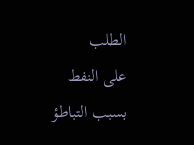الطلب
على النفط بسبب التباطؤ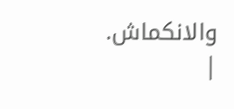والانكماش.
|